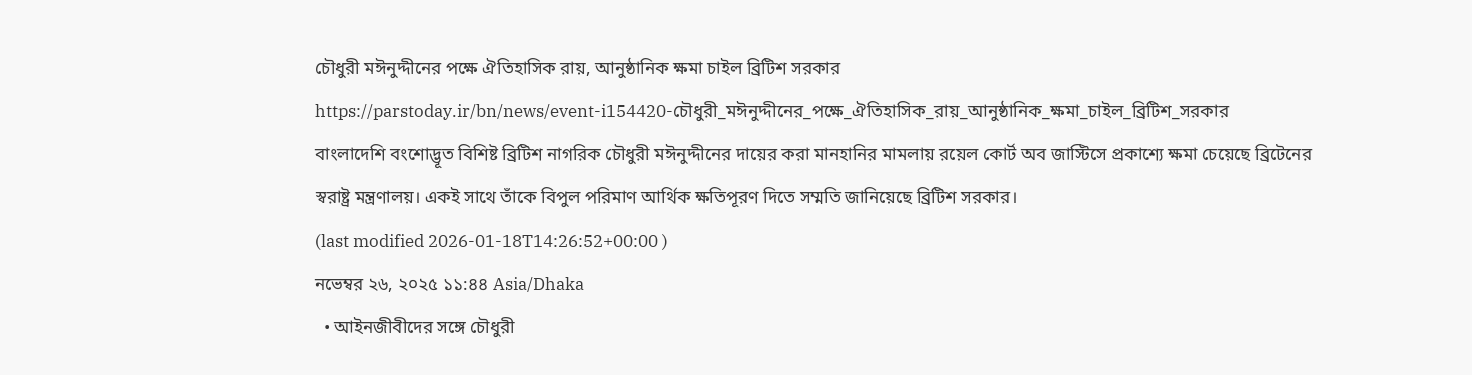চৌধুরী মঈনুদ্দীনের পক্ষে ঐতিহাসিক রায়, আনুষ্ঠানিক ক্ষমা চাইল ব্রিটিশ সরকার
https://parstoday.ir/bn/news/event-i154420-চৌধুরী_মঈনুদ্দীনের_পক্ষে_ঐতিহাসিক_রায়_আনুষ্ঠানিক_ক্ষমা_চাইল_ব্রিটিশ_সরকার
বাংলাদেশি বংশোদ্ভূত বিশিষ্ট ব্রিটিশ নাগরিক চৌধুরী মঈনুদ্দীনের দায়ের করা মানহানির মামলায় রয়েল কোর্ট অব জাস্টিসে প্রকাশ্যে ক্ষমা চেয়েছে ব্রিটেনের স্বরাষ্ট্র মন্ত্রণালয়। একই সাথে তাঁকে বিপুল পরিমাণ আর্থিক ক্ষতিপূরণ দিতে সম্মতি জানিয়েছে ব্রিটিশ সরকার।
(last modified 2026-01-18T14:26:52+00:00 )
নভেম্বর ২৬, ২০২৫ ১১:৪৪ Asia/Dhaka
  • আইনজীবীদের সঙ্গে চৌধুরী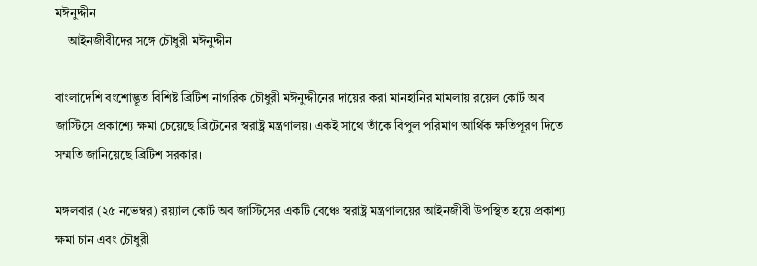মঈনুদ্দীন
    আইনজীবীদের সঙ্গে চৌধুরী মঈনুদ্দীন

বাংলাদেশি বংশোদ্ভূত বিশিষ্ট ব্রিটিশ নাগরিক চৌধুরী মঈনুদ্দীনের দায়ের করা মানহানির মামলায় রয়েল কোর্ট অব জাস্টিসে প্রকাশ্যে ক্ষমা চেয়েছে ব্রিটেনের স্বরাষ্ট্র মন্ত্রণালয়। একই সাথে তাঁকে বিপুল পরিমাণ আর্থিক ক্ষতিপূরণ দিতে সম্মতি জানিয়েছে ব্রিটিশ সরকার।

মঙ্গলবার (২৫ নভেম্বর) রয়্যাল কোর্ট অব জাস্টিসের একটি বেঞ্চে স্বরাষ্ট্র মন্ত্রণালয়ের আইনজীবী উপস্থিত হয়ে প্রকাশ্য ক্ষমা চান এবং চৌধুরী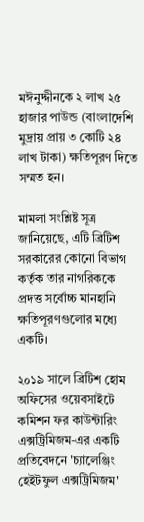মঈনুদ্দীনকে ২ লাখ ২৫ হাজার পাউন্ড (বাংলাদেশি মুদ্রায় প্রায় ৩ কোটি ২৪ লাখ টাকা) ক্ষতিপূরণ দিতে সম্মত হন।

মামলা সংশ্লিষ্ট সূত্র জানিয়েছে, এটি ব্রিটিশ সরকারের কোনো বিভাগ কর্তৃক তার নাগরিককে প্রদত্ত সর্বোচ্চ মানহানি ক্ষতিপূরণগুলোর মধ্যে একটি।

২০১৯ সালে ব্রিটিশ হোম অফিসের ওয়েবসাইটে কমিশন ফর কাউন্টারিং এক্সট্রিমিজম-এর একটি প্রতিবেদনে 'চ্যালেঞ্জিং হেইটফুল এক্সট্রিমিজম'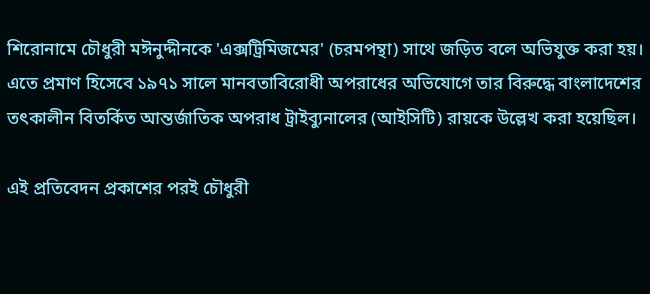শিরোনামে চৌধুরী মঈনুদ্দীনকে 'এক্সট্রিমিজমের' (চরমপন্থা) সাথে জড়িত বলে অভিযুক্ত করা হয়। এতে প্রমাণ হিসেবে ১৯৭১ সালে মানবতাবিরোধী অপরাধের অভিযোগে তার বিরুদ্ধে বাংলাদেশের তৎকালীন বিতর্কিত আন্তর্জাতিক অপরাধ ট্রাইব্যুনালের (আইসিটি) রায়কে উল্লেখ করা হয়েছিল।

এই প্রতিবেদন প্রকাশের পরই চৌধুরী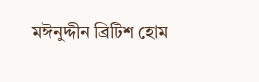মঈনুদ্দীন ব্রিটিশ হোম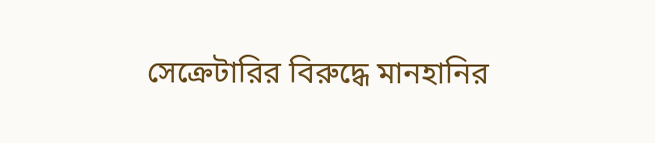সেক্রেটারির বিরুদ্ধে মানহানির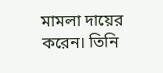মামলা দায়ের করেন। তিনি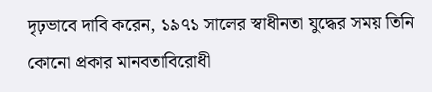দৃঢ়ভাবে দাবি করেন, ১৯৭১ সালের স্বাধীনতা যুদ্ধের সময় তিনি কোনো প্রকার মানবতাবিরোধী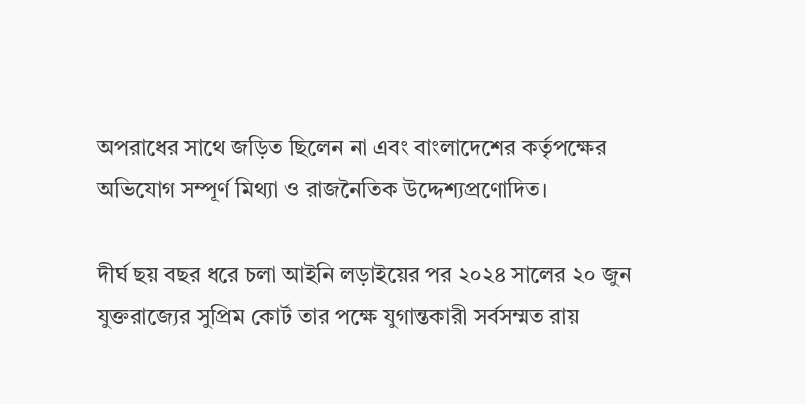অপরাধের সাথে জড়িত ছিলেন না এবং বাংলাদেশের কর্তৃপক্ষের অভিযোগ সম্পূর্ণ মিথ্যা ও রাজনৈতিক উদ্দেশ্যপ্রণোদিত।

দীর্ঘ ছয় বছর ধরে চলা আইনি লড়াইয়ের পর ২০২৪ সালের ২০ জুন যুক্তরাজ্যের সুপ্রিম কোর্ট তার পক্ষে যুগান্তকারী সর্বসম্মত রায়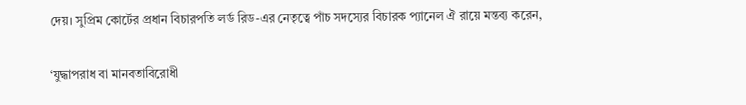দেয়। সুপ্রিম কোর্টের প্রধান বিচারপতি লর্ড রিড-এর নেতৃত্বে পাঁচ সদস্যের বিচারক প্যানেল ঐ রায়ে মন্তব্য করেন,

‘যুদ্ধাপরাধ বা মানবতাবিরোধী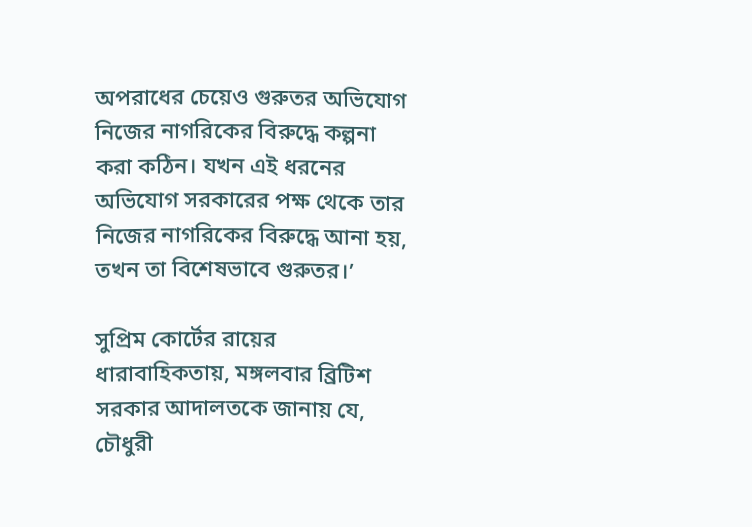অপরাধের চেয়েও গুরুতর অভিযোগ নিজের নাগরিকের বিরুদ্ধে কল্পনা করা কঠিন। যখন এই ধরনের অভিযোগ সরকারের পক্ষ থেকে তার নিজের নাগরিকের বিরুদ্ধে আনা হয়, তখন তা বিশেষভাবে গুরুতর।’

সুপ্রিম কোর্টের রায়ের ধারাবাহিকতায়, মঙ্গলবার ব্রিটিশ সরকার আদালতকে জানায় যে, চৌধুরী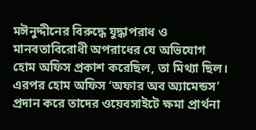মঈনুদ্দীনের বিরুদ্ধে যুদ্ধাপরাধ ও মানবতাবিরোধী অপরাধের যে অভিযোগ হোম অফিস প্রকাশ করেছিল, তা মিথ্যা ছিল। এরপর হোম অফিস ‘অফার অব অ্যামেন্ডস’ প্রদান করে তাদের ওয়েবসাইটে ক্ষমা প্রার্থনা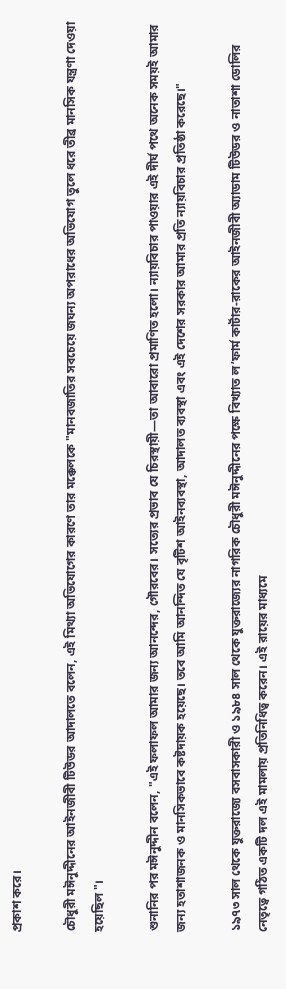প্রকাশ করে।

চৌধুরী মঈনুদ্দীনের আইনজীবী টিউডর আদালতে বলেন, এই মিথ্যা অভিযোগের কারণে তার মক্কেলকে "মানবজাতির সবচেয়ে জঘন্য অপরাধের অভিযোগ তুলে ধরে তীব্র মানসিক যন্ত্রণা দেওয়া হয়েছিল"।

শুনানির পর মঈনুদ্দীন বলেন, "এই ফলাফল আমার জন্য আনন্দের, গৌরবের। সত্যের প্রভাব যে চিরস্থায়ী—তা আবারো প্রমাণিত হলো। ন্যায়বিচার পাওয়ার এই দীর্ঘ পথে অনেক সময়ই আমার জন্য হতাশাজনক ও মানসিকভাবে কষ্টদায়ক হয়েছে। তবে আমি আনন্দিত যে বৃটিশ আইনব্যবস্থা, আদালত ব্যবস্থা এবং এই দেশের সরকার আমার প্রতি ন্যায়বিচার প্রতিষ্ঠা করেছে।"

১৯৭৩ সাল থেকে যুক্তরাজ্যে বসবাসকারী ও ১৯৮৪ সাল থেকে যুক্তরাজ্যের নাগরিক চৌধুরী মঈনুদ্দীনের পক্ষে বিখ্যাত ল’ফার্ম কার্টার-রাকের আইনজীবী অ্যাডাম টিউডর ও নাতাশা ডোলির নেতৃত্বে গঠিত একটি দল এই মামলায় প্রতিনিধিত্ব করেন। এই রায়ের মাধ্যমে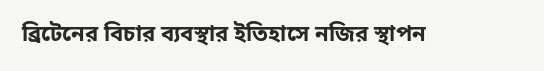ব্রিটেনের বিচার ব্যবস্থার ইতিহাসে নজির স্থাপন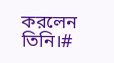করলেন তিনি।#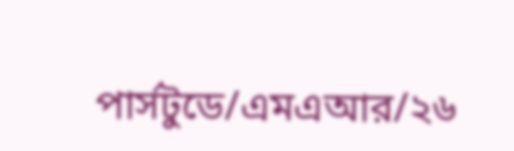পার্সটুডে/এমএআর/২৬